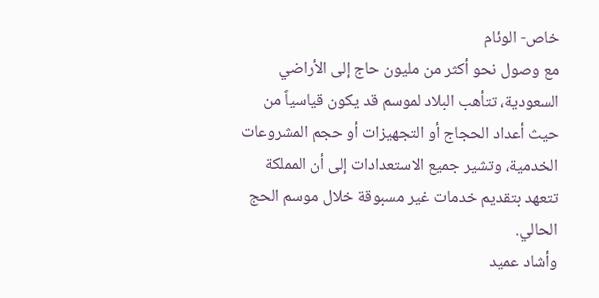خاص- الوئام
مع وصول نحو أكثر من مليون حاج إلى الأراضي السعودية، تتأهب البلاد لموسم قد يكون قياسياً من حيث أعداد الحجاج أو التجهيزات أو حجم المشروعات الخدمية، وتشير جميع الاستعدادات إلى أن المملكة تتعهد بتقديم خدمات غير مسبوقة خلال موسم الحج الحالي.
وأشاد عميد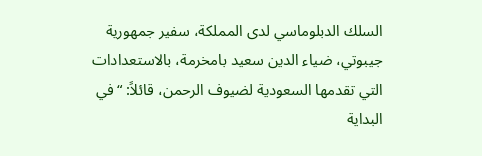السلك الدبلوماسي لدى المملكة، سفير جمهورية جيبوتي، ضياء الدين سعيد بامخرمة، بالاستعدادات التي تقدمها السعودية لضيوف الرحمن، قائلاً: “في البداية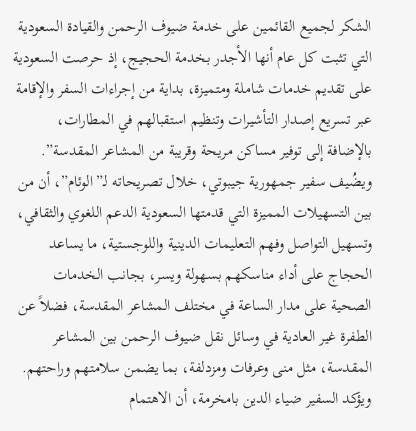الشكر لجميع القائمين على خدمة ضيوف الرحمن والقيادة السعودية التي تثبت كل عام أنها الأجدر بخدمة الحجيج، إذ حرصت السعودية على تقديم خدمات شاملة ومتميزة، بداية من إجراءات السفر والإقامة عبر تسريع إصدار التأشيرات وتنظيم استقبالهم في المطارات، بالإضافة إلى توفير مساكن مريحة وقريبة من المشاعر المقدسة”.
ويضُيف سفير جمهورية جيبوتي، خلال تصريحاته لـ”الوئام”، أن من بين التسهيلات المميزة التي قدمتها السعودية الدعم اللغوي والثقافي، وتسهيل التواصل وفهم التعليمات الدينية واللوجستية، ما يساعد الحجاج على أداء مناسكهم بسهولة ويسر، بجانب الخدمات الصحية على مدار الساعة في مختلف المشاعر المقدسة، فضلاً عن الطفرة غير العادية في وسائل نقل ضيوف الرحمن بين المشاعر المقدسة، مثل منى وعرفات ومزدلفة، بما يضمن سلامتهم وراحتهم.
ويؤكد السفير ضياء الدين بامخرمة، أن الاهتمام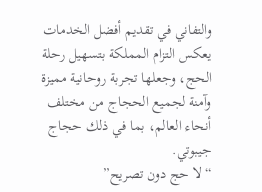والتفاني في تقديم أفضل الخدمات يعكس التزام المملكة بتسهيل رحلة الحج، وجعلها تجربة روحانية مميزة وآمنة لجميع الحجاج من مختلف أنحاء العالم، بما في ذلك حجاج جيبوتي.
“لا حج دون تصريح”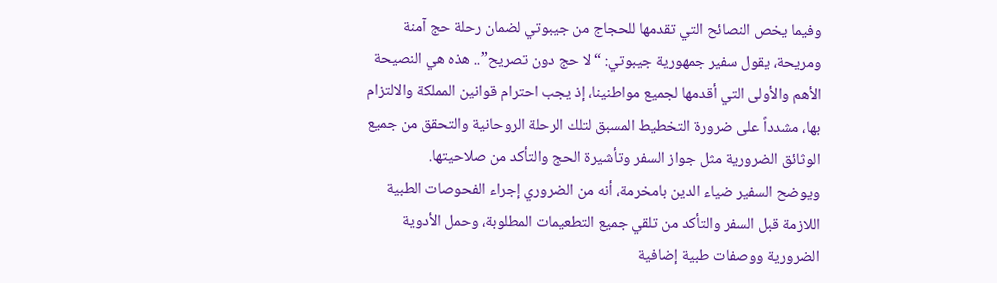وفيما يخص النصائح التي تقدمها للحجاج من جيبوتي لضمان رحلة حج آمنة ومريحة، يقول سفير جمهورية جيبوتي: “لا حج دون تصريح”.. هذه هي النصيحة الأهم والأولى التي أقدمها لجميع مواطنينا، إذ يجب احترام قوانين المملكة والالتزام بها، مشدداً على ضرورة التخطيط المسبق لتلك الرحلة الروحانية والتحقق من جميع الوثائق الضرورية مثل جواز السفر وتأشيرة الحج والتأكد من صلاحيتها.
ويوضح السفير ضياء الدين بامخرمة، أنه من الضروري إجراء الفحوصات الطبية اللازمة قبل السفر والتأكد من تلقي جميع التطعيمات المطلوبة، وحمل الأدوية الضرورية ووصفات طبية إضافية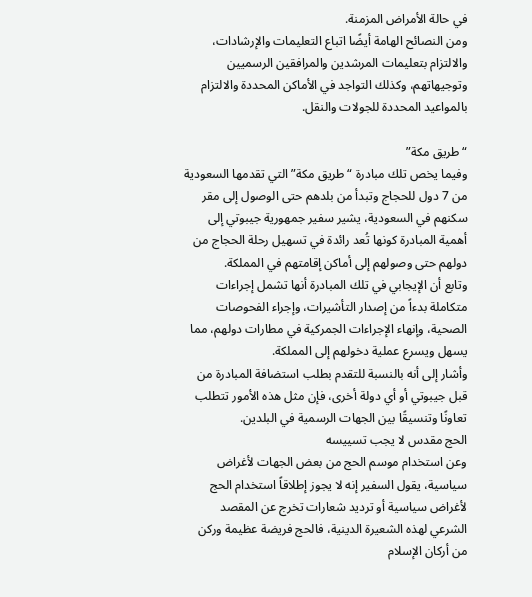في حالة الأمراض المزمنة.
ومن النصائح الهامة أيضًا اتباع التعليمات والإرشادات، والالتزام بتعليمات المرشدين والمرافقين الرسميين وتوجيهاتهم، وكذلك التواجد في الأماكن المحددة والالتزام بالمواعيد المحددة للجولات والنقل.

“طريق مكة”
وفيما يخص تلك مبادرة “طريق مكة” التي تقدمها السعودية من 7 دول للحجاج وتبدأ من بلدهم حتى الوصول إلى مقر سكنهم في السعودية، يشير سفير جمهورية جيبوتي إلى أهمية المبادرة كونها تُعد رائدة في تسهيل رحلة الحجاج من دولهم حتى وصولهم إلى أماكن إقامتهم في المملكة.
وتابع أن الإيجابي في تلك المبادرة أنها تشمل إجراءات متكاملة بدءاً من إصدار التأشيرات، وإجراء الفحوصات الصحية، وإنهاء الإجراءات الجمركية في مطارات دولهم، مما يسهل ويسرع عملية دخولهم إلى المملكة.
وأشار إلى أنه بالنسبة للتقدم بطلب استضافة المبادرة من قبل جيبوتي أو أي دولة أخرى، فإن مثل هذه الأمور تتطلب تعاونًا وتنسيقًا بين الجهات الرسمية في البلدين.
الحج مقدس لا يجب تسييسه
وعن استخدام موسم الحج من بعض الجهات لأغراض سياسية، يقول السفير إنه لا يجوز إطلاقاً استخدام الحج لأغراض سياسية أو ترديد شعارات تخرج عن المقصد الشرعي لهذه الشعيرة الدينية، فالحج فريضة عظيمة وركن من أركان الإسلام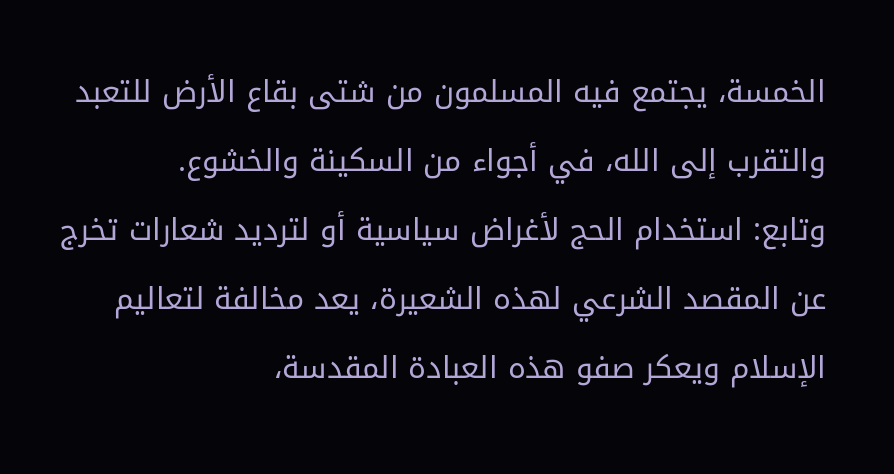الخمسة، يجتمع فيه المسلمون من شتى بقاع الأرض للتعبد والتقرب إلى الله، في أجواء من السكينة والخشوع.
وتابع: استخدام الحج لأغراض سياسية أو لترديد شعارات تخرج عن المقصد الشرعي لهذه الشعيرة، يعد مخالفة لتعاليم الإسلام ويعكر صفو هذه العبادة المقدسة،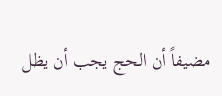مضيفاً أن الحج يجب أن يظل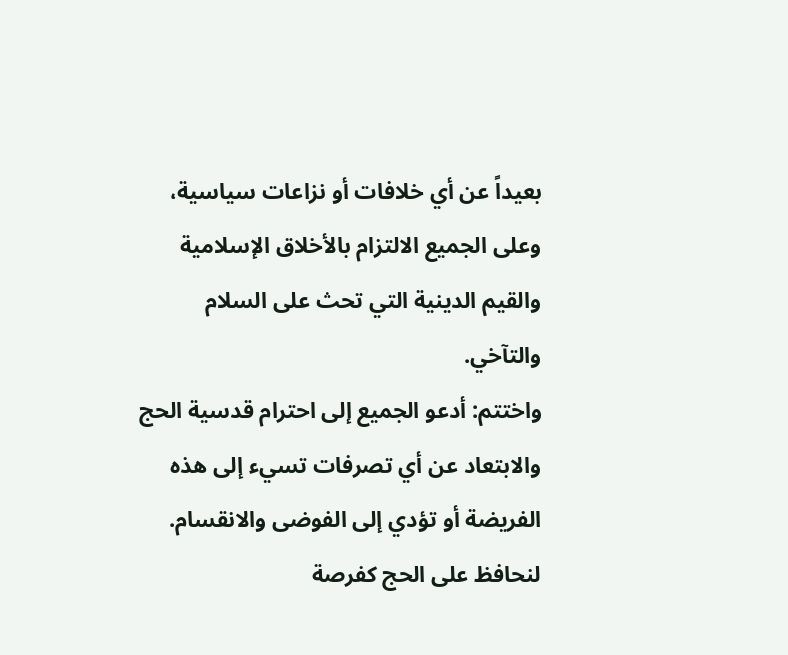بعيداً عن أي خلافات أو نزاعات سياسية، وعلى الجميع الالتزام بالأخلاق الإسلامية والقيم الدينية التي تحث على السلام والتآخي.
واختتم: أدعو الجميع إلى احترام قدسية الحج والابتعاد عن أي تصرفات تسيء إلى هذه الفريضة أو تؤدي إلى الفوضى والانقسام. لنحافظ على الحج كفرصة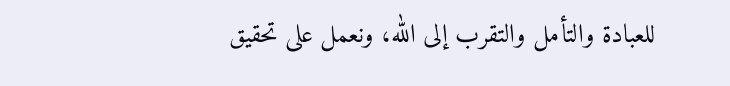للعبادة والتأمل والتقرب إلى الله، ونعمل على تحقيق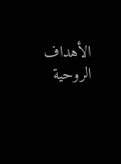الأهداف الروحية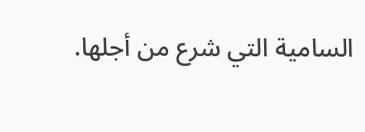السامية التي شرع من أجلها.